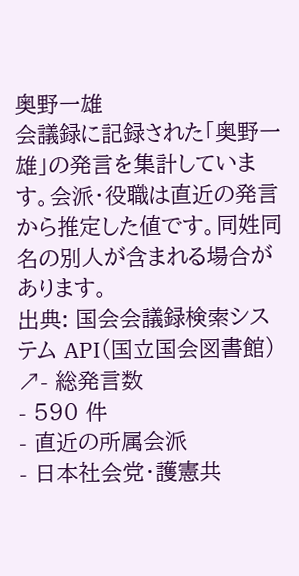奥野一雄
会議録に記録された「奥野一雄」の発言を集計しています。会派・役職は直近の発言から推定した値です。同姓同名の別人が含まれる場合があります。
出典: 国会会議録検索システム API(国立国会図書館) ↗- 総発言数
- 590 件
- 直近の所属会派
- 日本社会党・護憲共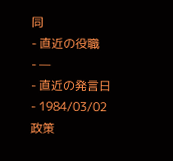同
- 直近の役職
- —
- 直近の発言日
- 1984/03/02
政策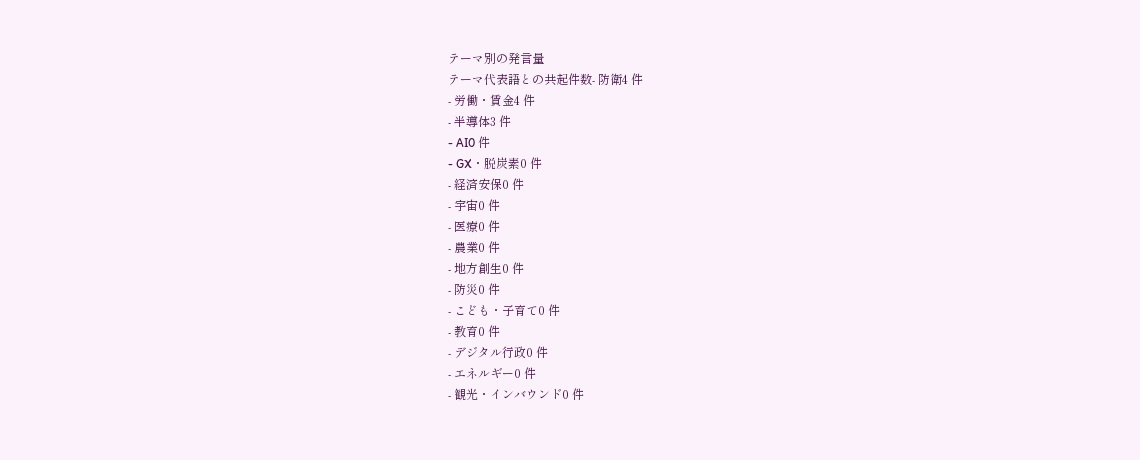テーマ別の発言量
テーマ代表語との共起件数- 防衛4 件
- 労働・賃金4 件
- 半導体3 件
- AI0 件
- GX・脱炭素0 件
- 経済安保0 件
- 宇宙0 件
- 医療0 件
- 農業0 件
- 地方創生0 件
- 防災0 件
- こども・子育て0 件
- 教育0 件
- デジタル行政0 件
- エネルギー0 件
- 観光・インバウンド0 件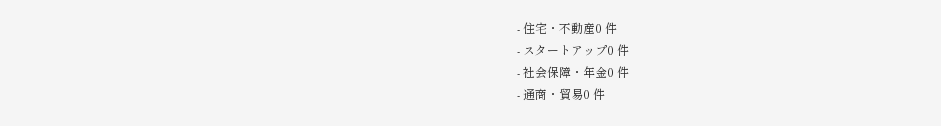- 住宅・不動産0 件
- スタートアップ0 件
- 社会保障・年金0 件
- 通商・貿易0 件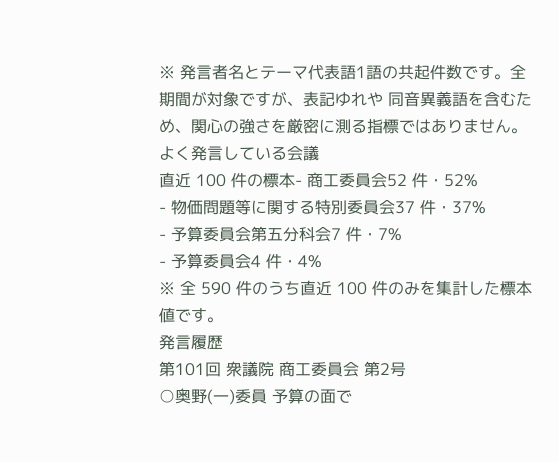※ 発言者名とテーマ代表語1語の共起件数です。全期間が対象ですが、表記ゆれや 同音異義語を含むため、関心の強さを厳密に測る指標ではありません。
よく発言している会議
直近 100 件の標本- 商工委員会52 件・52%
- 物価問題等に関する特別委員会37 件・37%
- 予算委員会第五分科会7 件・7%
- 予算委員会4 件・4%
※ 全 590 件のうち直近 100 件のみを集計した標本値です。
発言履歴
第101回 衆議院 商工委員会 第2号
○奥野(一)委員 予算の面で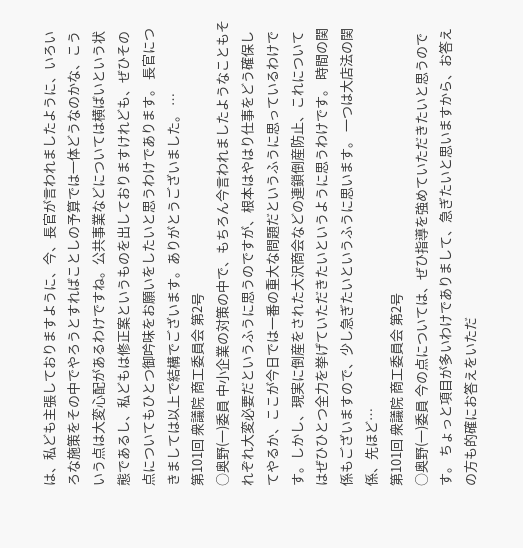は、私ども主張しておりますように、今、長官が言われましたように、いろいろな施策をその中でやろうとすればことしの予算では一体どうなのかな、こういう点は大変心配があるわけですね。公共事業などについては横ばいという状態であるし、私どもは修正案というものを出しておりますけれども、ぜひその点についてもひとつ御吟味をお願いをしたいと思うわけであります。 長官につきましては以上で結構でございます。ありがとうございました。 …
第101回 衆議院 商工委員会 第2号
○奥野(一)委員 中小企業の対策の中で、もちろん今言われましたようなこともそれぞれ大変必要だというふうに思うのですが、根本はやはり仕事をどう確保してやるか、ここが今日では一番の重大な問題だというふうに思っているわけです。しかし、現実に倒産をされた大沢商会などの連鎖倒産防止、これについてはぜひひとつ全力を挙げていただきたいというように思うわけです。 時間の関係もございますので、少し急ぎたいというふうに思います。 一つは大店法の関係、先ほど…
第101回 衆議院 商工委員会 第2号
○奥野(一)委員 今の点については、ぜひ指導を強めていただきたいと思うのです。 ちょっと項目が多いわけでありまして、急ぎたいと思いますから、お答えの方も的確にお答えをいただ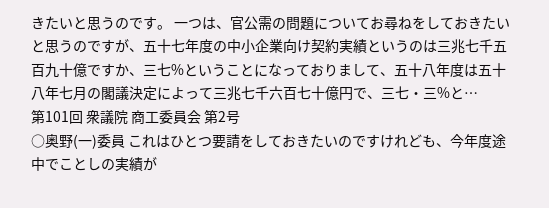きたいと思うのです。 一つは、官公需の問題についてお尋ねをしておきたいと思うのですが、五十七年度の中小企業向け契約実績というのは三兆七千五百九十億ですか、三七%ということになっておりまして、五十八年度は五十八年七月の閣議決定によって三兆七千六百七十億円で、三七・三%と…
第101回 衆議院 商工委員会 第2号
○奥野(一)委員 これはひとつ要請をしておきたいのですけれども、今年度途中でことしの実績が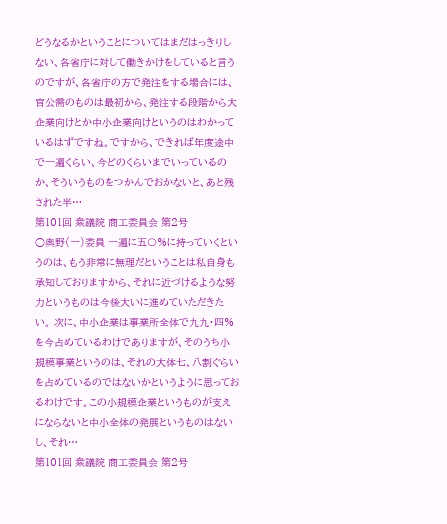どうなるかということについてはまだはっきりしない、各省庁に対して働きかけをしていると言うのですが、各省庁の方で発注をする場合には、官公需のものは最初から、発注する段階から大企業向けとか中小企業向けというのはわかっているはずですね。ですから、できれば年度途中で一遍くらい、今どのくらいまでいっているのか、そういうものをつかんでおかないと、あと残された半…
第101回 衆議院 商工委員会 第2号
○奥野(一)委員 一遍に五〇%に持っていくというのは、もう非常に無理だということは私自身も承知しておりますから、それに近づけるような努力というものは今後大いに進めていただきたい。 次に、中小企業は事業所全体で九九・四%を今占めているわけでありますが、そのうち小規模事業というのは、それの大体七、八割ぐらいを占めているのではないかというように思っておるわけです。この小規模企業というものが支えにならないと中小全体の発展というものはないし、それ…
第101回 衆議院 商工委員会 第2号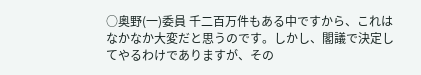○奥野(一)委員 千二百万件もある中ですから、これはなかなか大変だと思うのです。しかし、閣議で決定してやるわけでありますが、その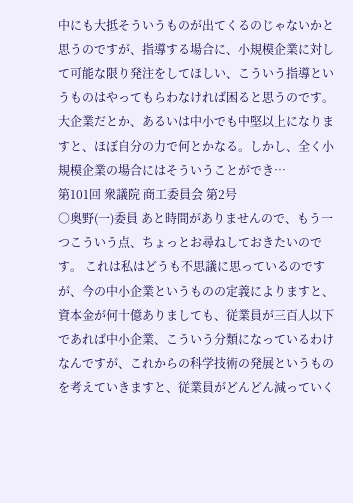中にも大抵そういうものが出てくるのじゃないかと思うのですが、指導する場合に、小規模企業に対して可能な限り発注をしてほしい、こういう指導というものはやってもらわなければ困ると思うのです。大企業だとか、あるいは中小でも中堅以上になりますと、ほぼ自分の力で何とかなる。しかし、全く小規模企業の場合にはそういうことができ…
第101回 衆議院 商工委員会 第2号
○奥野(一)委員 あと時間がありませんので、もう一つこういう点、ちょっとお尋ねしておきたいのです。 これは私はどうも不思議に思っているのですが、今の中小企業というものの定義によりますと、資本金が何十億ありましても、従業員が三百人以下であれば中小企業、こういう分類になっているわけなんですが、これからの科学技術の発展というものを考えていきますと、従業員がどんどん減っていく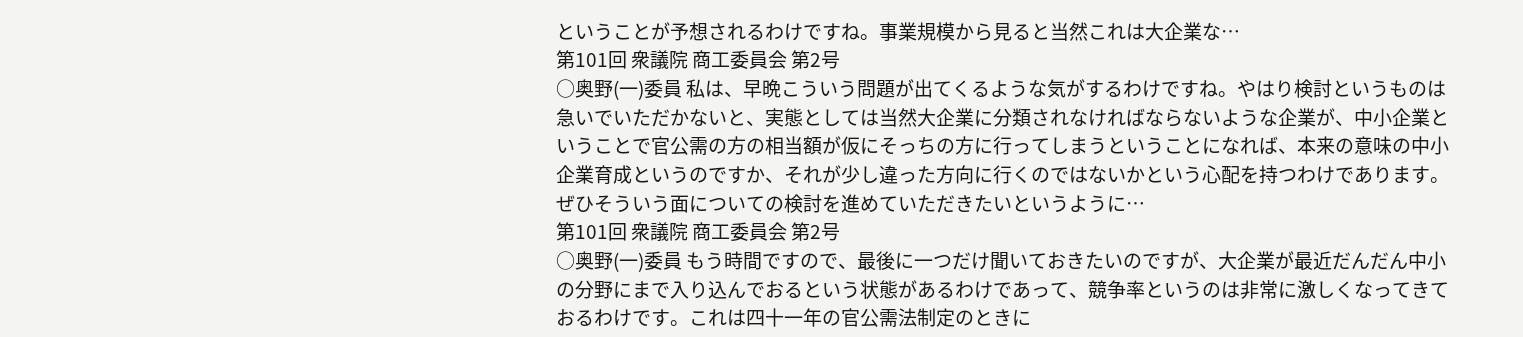ということが予想されるわけですね。事業規模から見ると当然これは大企業な…
第101回 衆議院 商工委員会 第2号
○奥野(一)委員 私は、早晩こういう問題が出てくるような気がするわけですね。やはり検討というものは急いでいただかないと、実態としては当然大企業に分類されなければならないような企業が、中小企業ということで官公需の方の相当額が仮にそっちの方に行ってしまうということになれば、本来の意味の中小企業育成というのですか、それが少し違った方向に行くのではないかという心配を持つわけであります。ぜひそういう面についての検討を進めていただきたいというように…
第101回 衆議院 商工委員会 第2号
○奥野(一)委員 もう時間ですので、最後に一つだけ聞いておきたいのですが、大企業が最近だんだん中小の分野にまで入り込んでおるという状態があるわけであって、競争率というのは非常に激しくなってきておるわけです。これは四十一年の官公需法制定のときに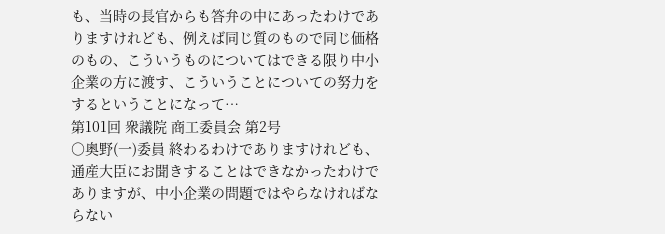も、当時の長官からも答弁の中にあったわけでありますけれども、例えば同じ質のもので同じ価格のもの、こういうものについてはできる限り中小企業の方に渡す、こういうことについての努力をするということになって…
第101回 衆議院 商工委員会 第2号
○奥野(一)委員 終わるわけでありますけれども、通産大臣にお聞きすることはできなかったわけでありますが、中小企業の問題ではやらなければならない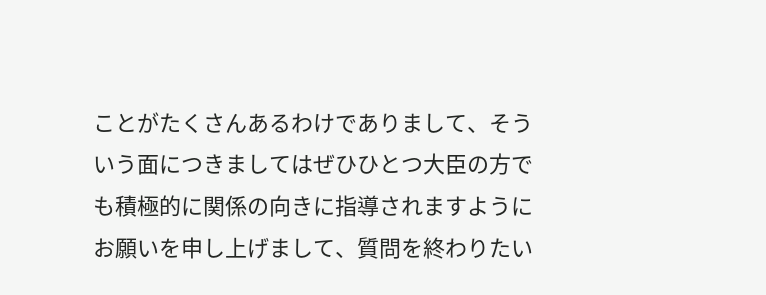ことがたくさんあるわけでありまして、そういう面につきましてはぜひひとつ大臣の方でも積極的に関係の向きに指導されますようにお願いを申し上げまして、質問を終わりたい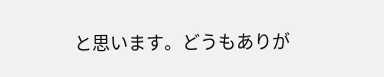と思います。どうもありが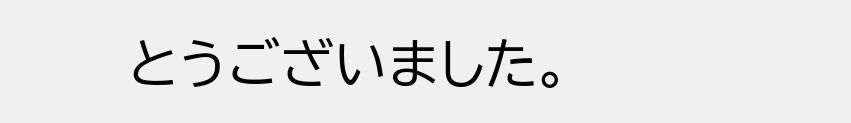とうございました。